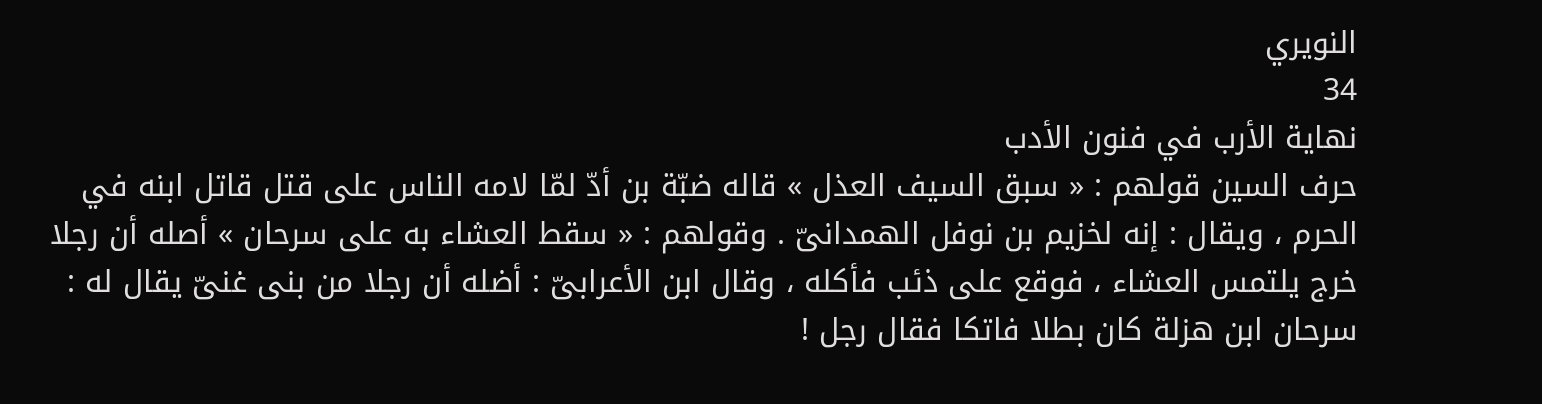النويري
34
نهاية الأرب في فنون الأدب
حرف السين قولهم : « سبق السيف العذل » قاله ضبّة بن أدّ لمّا لامه الناس على قتل قاتل ابنه في الحرم ، ويقال : إنه لخزيم بن نوفل الهمدانىّ . وقولهم : « سقط العشاء به على سرحان » أصله أن رجلا خرج يلتمس العشاء ، فوقع على ذئب فأكله ، وقال ابن الأعرابىّ : أضله أن رجلا من بنى غنىّ يقال له : سرحان ابن هزلة كان بطلا فاتكا فقال رجل !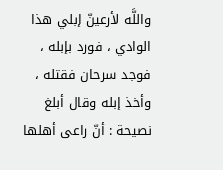واللَّه لأرعينّ إبلي هذا الوادي ، فورد بإبله ، فوجد سرحان فقتله ، وأخذ إبله وقال أبلغ نصيحة : أنّ راعى أهلها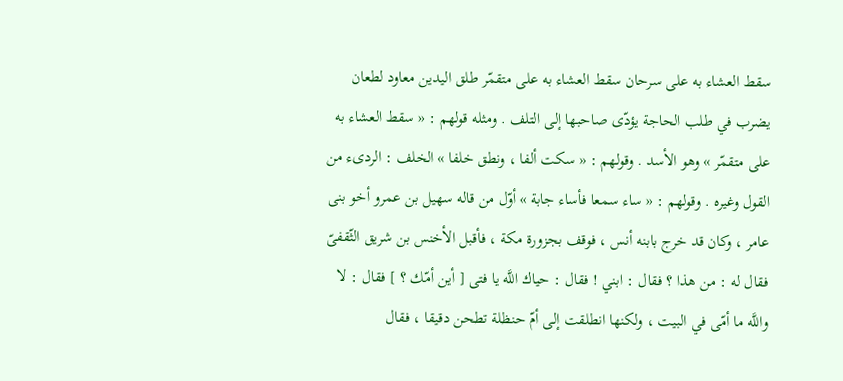سقط العشاء به على سرحان سقط العشاء به على متقمّر طلق اليدين معاود لطعان يضرب في طلب الحاجة يؤدّى صاحبها إلى التلف . ومثله قولهم : « سقط العشاء به على متقمّر » وهو الأسد . وقولهم : « سكت ألفا ، ونطق خلفا » الخلف : الردىء من القول وغيره . وقولهم : « ساء سمعا فأساء جابة » أوّل من قاله سهيل بن عمرو أخو بنى عامر ، وكان قد خرج بابنه أنس ، فوقف بجزورة مكة ، فأقبل الأخنس بن شريق الثّقفىّ فقال له : من هذا ؟ فقال : ابني ! فقال : حياك اللَّه يا فتى [ أين أمّك ؟ ] فقال : لا واللَّه ما أمّى في البيت ، ولكنها انطلقت إلى أمّ حنظلة تطحن دقيقا ، فقال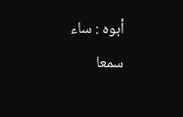أبوه : ساء سمعا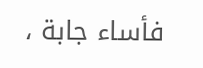فأساء جابة ،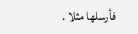فأرسلها مثلا .